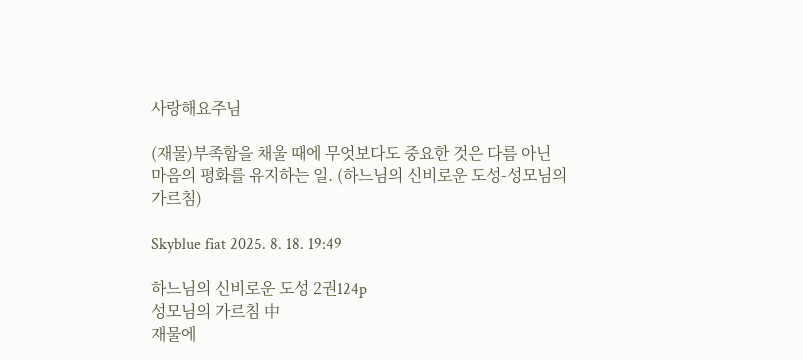사랑해요주님

(재물)부족함을 채울 때에 무엇보다도 중요한 것은 다름 아닌 마음의 평화를 유지하는 일. (하느님의 신비로운 도성-성모님의 가르침)

Skyblue fiat 2025. 8. 18. 19:49

하느님의 신비로운 도성 2권124p
성모님의 가르침 中
재물에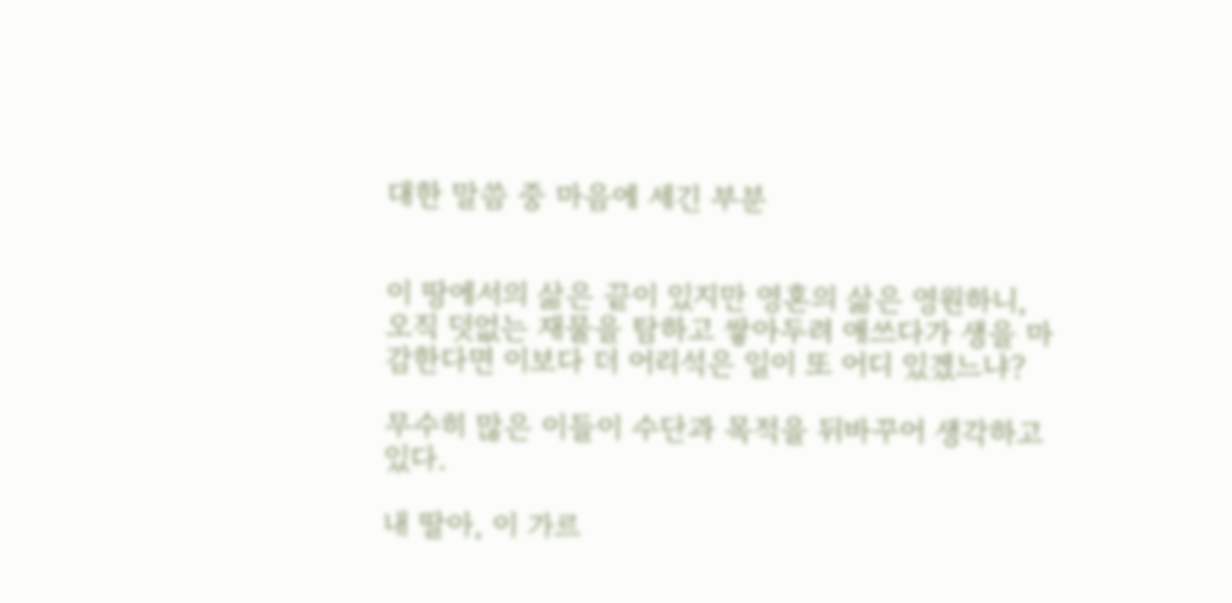대한 말씀 중 마음에 세긴 부분


이 땅에서의 삶은 끝이 있지만 영혼의 삶은 영원하니,
오직 덧없는 재물을 탐하고 쌓아두려 애쓰다가 생을 마감한다면 이보다 더 어리석은 일이 또 어디 있겠느냐?

무수히 많은 이들이 수단과 목적을 뒤바꾸어 생각하고 있다.

내 딸아, 이 가르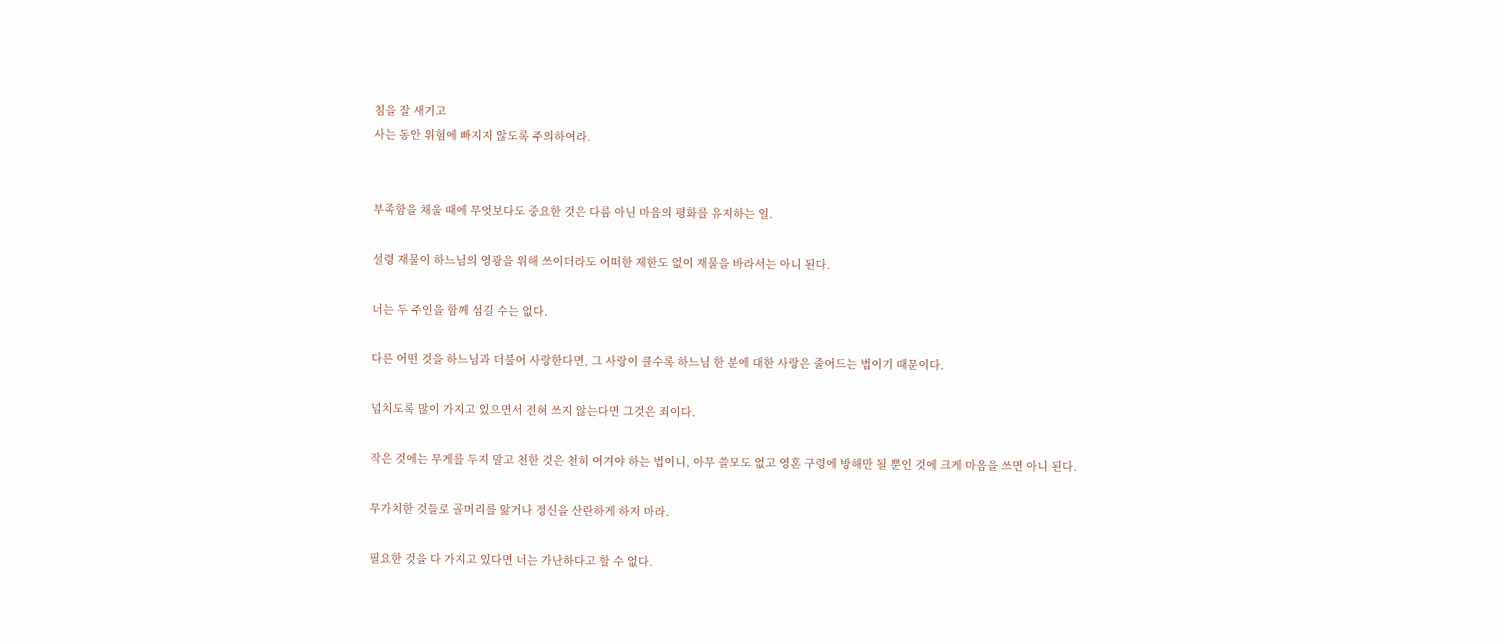침을 잘 새기고
사는 동안 위험에 빠지지 않도록 주의하여라.


부족함을 채울 때에 무엇보다도 중요한 것은 다름 아닌 마음의 평화를 유지하는 일.

설령 재물이 하느님의 영광을 위해 쓰이더라도 어떠한 제한도 없이 재물을 바라서는 아니 된다.

너는 두 주인을 함께 섬길 수는 없다.

다른 어떤 것을 하느님과 더불어 사랑한다면, 그 사랑이 클수록 하느님 한 분에 대한 사랑은 줄어드는 법이기 때문이다.

넘치도록 많이 가지고 있으면서 전혀 쓰지 않는다면 그것은 죄이다.

작은 것에는 무게를 두지 말고 천한 것은 천히 여겨야 하는 법이니, 아무 쓸모도 없고 영혼 구령에 방해만 될 뿐인 것에 크게 마음을 쓰면 아니 된다.

무가치한 것들로 골머리를 앓거나 정신을 산란하게 하지 마라.

필요한 것을 다 가지고 있다면 너는 가난하다고 할 수 없다.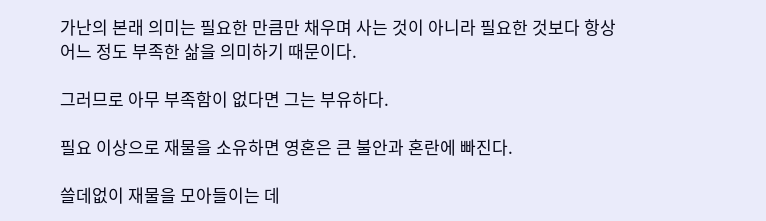가난의 본래 의미는 필요한 만큼만 채우며 사는 것이 아니라 필요한 것보다 항상 어느 정도 부족한 삶을 의미하기 때문이다.

그러므로 아무 부족함이 없다면 그는 부유하다.

필요 이상으로 재물을 소유하면 영혼은 큰 불안과 혼란에 빠진다.

쓸데없이 재물을 모아들이는 데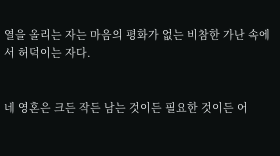열을 올리는 자는 마음의 평화가 없는 비참한 가난 속에서 허덕이는 자다.


네 영혼은 크든 작든 남는 것이든 필요한 것이든 어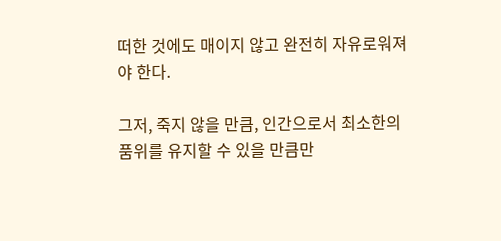떠한 것에도 매이지 않고 완전히 자유로워져야 한다.

그저, 죽지 않을 만큼, 인간으로서 최소한의 품위를 유지할 수 있을 만큼만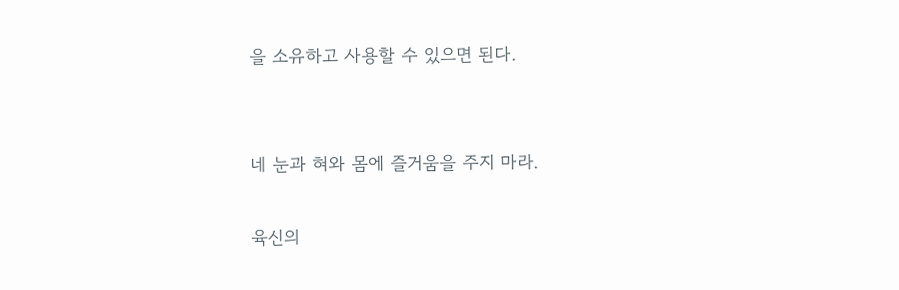을 소유하고 사용할 수 있으면 된다.


네 눈과 혀와 몸에 즐거움을 주지 마라.

육신의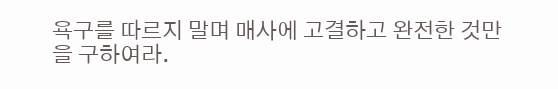욕구를 따르지 말며 매사에 고결하고 완전한 것만을 구하여라.